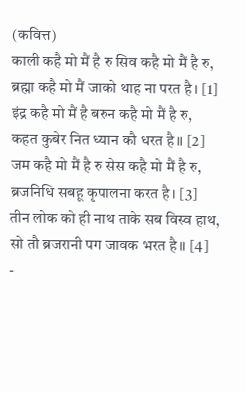(कवित्त)
काली कहै मो मैं है रु सिव कहै मो मैं है रु,
ब्रह्मा कहै मो मैं जाको थाह ना परत है। [1]
इंद्र कहै मो मैं है बरुन कहै मो मैं है रु,
कहत कुबेर नित ध्यान कौ धरत है॥ [2]
जम कहै मो मैं है रु सेस कहै मो मैं है रु,
ब्रजनिधि सबहू कृपालना करत है। [3]
तीन लोक को ही नाथ ताके सब विस्व हाथ,
सो तौ ब्रजरानी पग जावक भरत है॥ [4]
-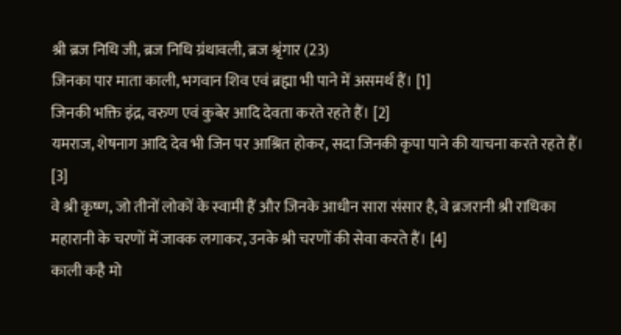श्री ब्रज निधि जी, ब्रज निधि ग्रंथावली, ब्रज श्रृंगार (23)
जिनका पार माता काली, भगवान शिव एवं ब्रह्मा भी पाने में असमर्थ हैं। [1]
जिनकी भक्ति इंद्र, वरुण एवं कुबेर आदि देवता करते रहते हैं। [2]
यमराज, शेषनाग आदि देव भी जिन पर आश्रित होकर, सदा जिनकी कृपा पाने की याचना करते रहते हैं। [3]
वे श्री कृष्ण, जो तीनों लोकों के स्वामी हैं और जिनके आधीन सारा संसार है, वे ब्रजरानी श्री राधिका महारानी के चरणों में जावक लगाकर, उनके श्री चरणों की सेवा करते हैं। [4]
काली कहै मो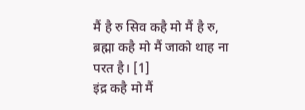मैं है रु सिव कहै मो मैं है रु,
ब्रह्मा कहै मो मैं जाको थाह ना परत है। [1]
इंद्र कहै मो मैं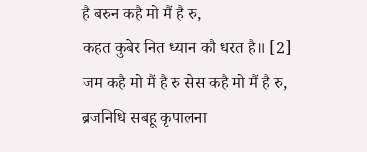है बरुन कहै मो मैं है रु,
कहत कुबेर नित ध्यान कौ धरत है॥ [2]
जम कहै मो मैं है रु सेस कहै मो मैं है रु,
ब्रजनिधि सबहू कृपालना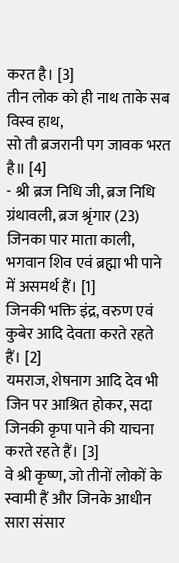करत है। [3]
तीन लोक को ही नाथ ताके सब विस्व हाथ,
सो तौ ब्रजरानी पग जावक भरत है॥ [4]
- श्री ब्रज निधि जी, ब्रज निधि ग्रंथावली, ब्रज श्रृंगार (23)
जिनका पार माता काली, भगवान शिव एवं ब्रह्मा भी पाने में असमर्थ हैं। [1]
जिनकी भक्ति इंद्र, वरुण एवं कुबेर आदि देवता करते रहते हैं। [2]
यमराज, शेषनाग आदि देव भी जिन पर आश्रित होकर, सदा जिनकी कृपा पाने की याचना करते रहते हैं। [3]
वे श्री कृष्ण, जो तीनों लोकों के स्वामी हैं और जिनके आधीन सारा संसार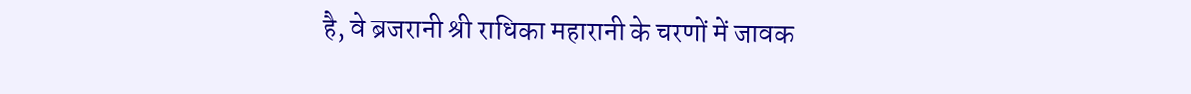है, वे ब्रजरानी श्री राधिका महारानी के चरणों में जावक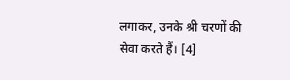लगाकर, उनके श्री चरणों की सेवा करते हैं। [4]